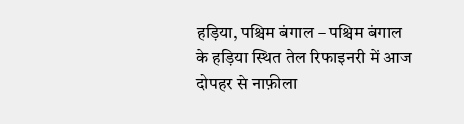हड़िया, पश्चिम बंगाल – पश्चिम बंगाल के हड़िया स्थित तेल रिफाइनरी में आज दोपहर से नाफ़ीला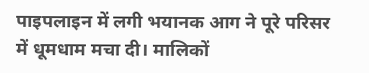पाइपलाइन में लगी भयानक आग ने पूरे परिसर में धूमधाम मचा दी। मालिकों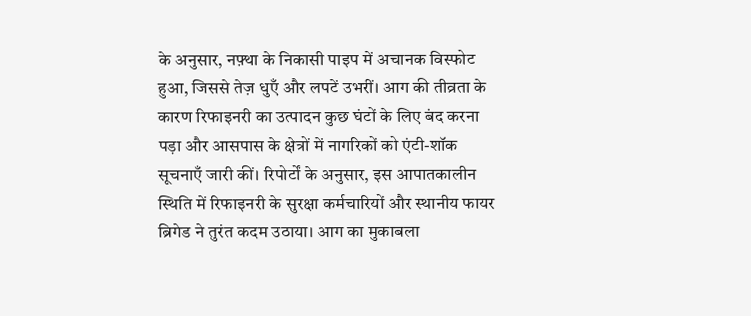के अनुसार, नफ़्था के निकासी पाइप में अचानक विस्फोट हुआ, जिससे तेज़ धुएँ और लपटें उभरीं। आग की तीव्रता के कारण रिफाइनरी का उत्पादन कुछ घंटों के लिए बंद करना पड़ा और आसपास के क्षेत्रों में नागरिकों को एंटी-शॉक सूचनाएँ जारी कीं। रिपोर्टों के अनुसार, इस आपातकालीन स्थिति में रिफाइनरी के सुरक्षा कर्मचारियों और स्थानीय फायर ब्रिगेड ने तुरंत कदम उठाया। आग का मुकाबला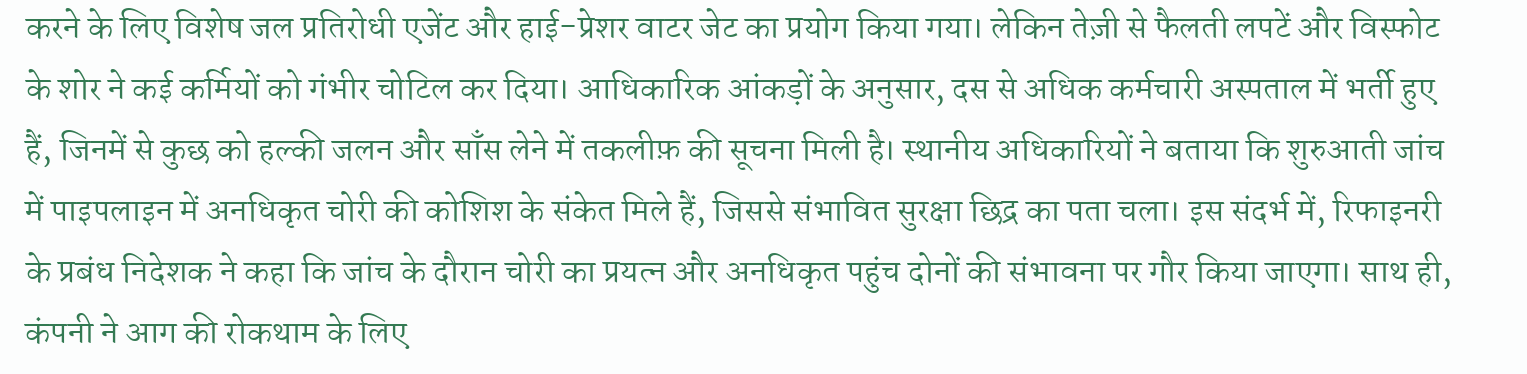करने के लिए विशेष जल प्रतिरोधी एजेंट और हाई-प्रेशर वाटर जेट का प्रयोग किया गया। लेकिन तेज़ी से फैलती लपटें और विस्फोट के शोर ने कई कर्मियों को गंभीर चोटिल कर दिया। आधिकारिक आंकड़ों के अनुसार, दस से अधिक कर्मचारी अस्पताल में भर्ती हुए हैं, जिनमें से कुछ को हल्की जलन और साँस लेने में तकलीफ़ की सूचना मिली है। स्थानीय अधिकारियों ने बताया कि शुरुआती जांच में पाइपलाइन में अनधिकृत चोरी की कोशिश के संकेत मिले हैं, जिससे संभावित सुरक्षा छिद्र का पता चला। इस संदर्भ में, रिफाइनरी के प्रबंध निदेशक ने कहा कि जांच के दौरान चोरी का प्रयत्न और अनधिकृत पहुंच दोनों की संभावना पर गौर किया जाएगा। साथ ही, कंपनी ने आग की रोकथाम के लिए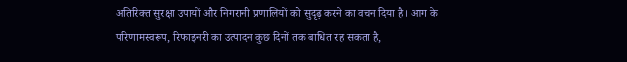अतिरिक्त सुरक्षा उपायों और निगरानी प्रणालियों को सुदृढ़ करने का वचन दिया है। आग के परिणामस्वरूप, रिफाइनरी का उत्पादन कुछ दिनों तक बाधित रह सकता है,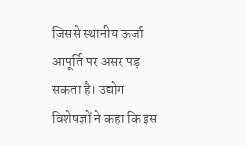जिससे स्थानीय ऊर्जा आपूर्ति पर असर पड़ सकता है। उद्योग विशेषज्ञों ने कहा कि इस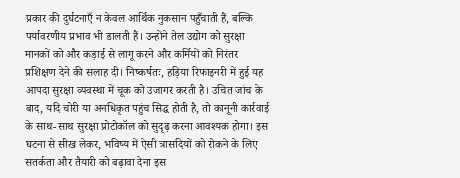प्रकार की दुर्घटनाएँ न केवल आर्थिक नुकसान पहुँचाती हैं, बल्कि पर्यावरणीय प्रभाव भी डालती हैं। उन्होंने तेल उद्योग को सुरक्षा मानकों को और कड़ाई से लागू करने और कर्मियों को निरंतर प्रशिक्षण देने की सलाह दी। निष्कर्षतः, हड़िया रिफाइनरी में हुई यह आपदा सुरक्षा व्यवस्था में चूक को उजागर करती है। उचित जांच के बाद, यदि चोरी या अनधिकृत पहुंच सिद्ध होती है, तो कानूनी कार्रवाई के साथ-साथ सुरक्षा प्रोटोकॉल को सुदृढ़ करना आवश्यक होगा। इस घटना से सीख लेकर, भविष्य में ऐसी त्रासदियों को रोकने के लिए सतर्कता और तैयारी को बढ़ावा देना इस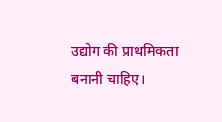उद्योग की प्राथमिकता बनानी चाहिए।